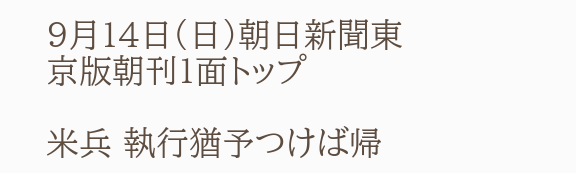9月14日(日)朝日新聞東京版朝刊1面トップ

米兵 執行猶予つけば帰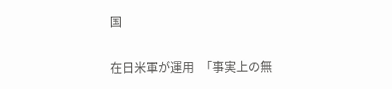国

在日米軍が運用  「事実上の無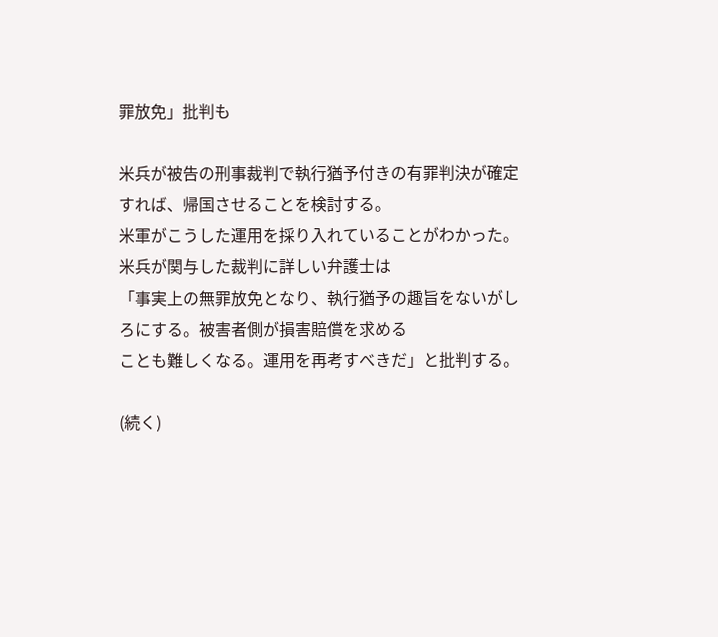罪放免」批判も

米兵が被告の刑事裁判で執行猶予付きの有罪判決が確定すれば、帰国させることを検討する。
米軍がこうした運用を採り入れていることがわかった。米兵が関与した裁判に詳しい弁護士は
「事実上の無罪放免となり、執行猶予の趣旨をないがしろにする。被害者側が損害賠償を求める
ことも難しくなる。運用を再考すべきだ」と批判する。

(続く)